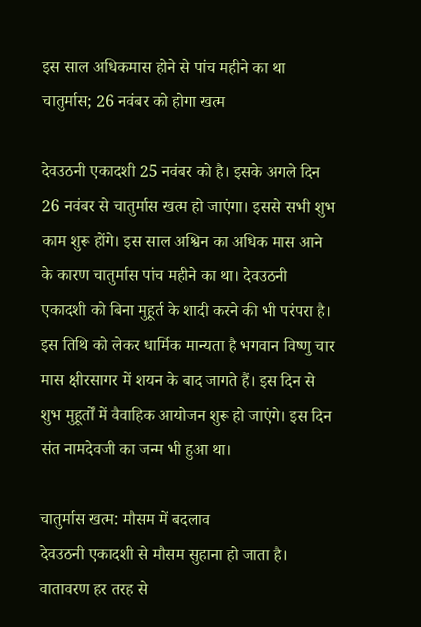इस साल अधिकमास होने से पांच महीने का था चातुर्मास; 26 नवंबर को होगा खत्म

देवउठनी एकादशी 25 नवंबर को है। इसके अगले दिन 26 नवंबर से चातुर्मास खत्म हो जाएंगा। इससे सभी शुभ काम शुरू होंगे। इस साल अश्विन का अधिक मास आने के कारण चातुर्मास पांच महीने का था। देवउठनी एकादशी को बिना मुहूर्त के शादी करने की भी परंपरा है। इस तिथि को लेकर धार्मिक मान्यता है भगवान विष्णु चार मास क्षीरसागर में शयन के बाद जागते हैं। इस दिन से शुभ मुहूर्तों में वैवाहिक आयोजन शुरू हो जाएंगे। इस दिन संत नामदेवजी का जन्म भी हुआ था।

चातुर्मास खत्म: मौसम में बदलाव
देवउठनी एकादशी से मौसम सुहाना हो जाता है। वातावरण हर तरह से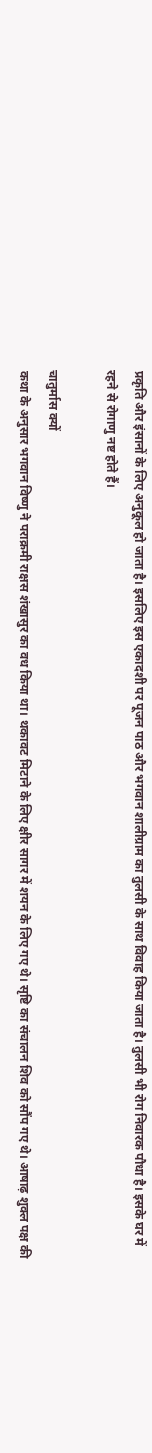प्रकृति और इंसानों के लिए अनुकूल हो जाता है। इसलिए इस एकादशी पर पूजन पाठ और भगवान शालीग्राम का तुलसी के साथ विवाह किया जाता है। तुलसी भी रोग निवारक पौधा है। इसके घर में रहने से रोगाणु नष्ट होते हैं।

चातुर्मास क्यों
कथा के अनुसार भगवान विष्णु ने पराक्रमी राक्षस शंखासुर का वध किया था। थकावट मिटाने के लिए क्षीर सागर में शयन के लिए गए थे। सृष्टि का संचालन शिव को सौंप गए थे। आषाढ़ शुक्ल पक्ष की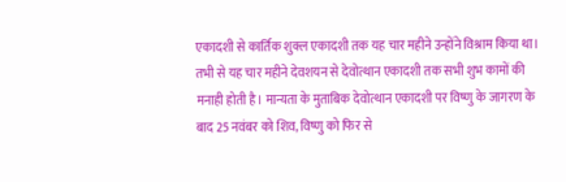एकादशी से कार्तिक शुक्ल एकादशी तक यह चार महीने उन्होंने विश्राम किया था। तभी से यह चार महीने देवशयन से देवोत्थान एकादशी तक सभी शुभ कामों की मनाही होती है। मान्यता के मुताबिक देवोत्थान एकादशी पर विष्णु के जागरण के बाद 25 नवंबर को शिव, विष्णु को फिर से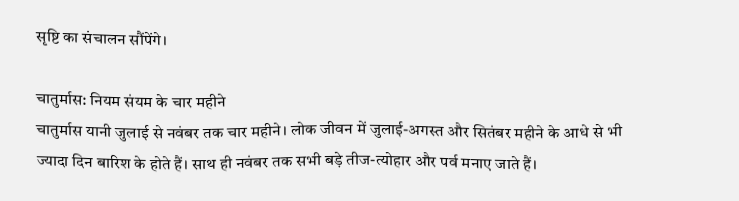सृष्टि का संचालन सौंपेंगे।

चातुर्मास: नियम संयम के चार महीने
चातुर्मास यानी जुलाई से नवंबर तक चार महीने। लोक जीवन में जुलाई-अगस्त और सितंबर महीने के आधे से भी ज्यादा दिन बारिश के होते हैं। साथ ही नवंबर तक सभी बड़े तीज-त्योहार और पर्व मनाए जाते हैं।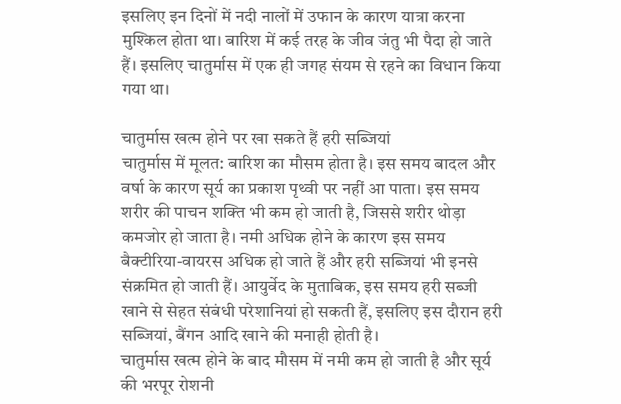इसलिए इन दिनों में नदी नालों में उफान के कारण यात्रा करना मुश्किल होता था। बारिश में कई तरह के जीव जंतु भी पैदा हो जाते हैं। इसलिए चातुर्मास में एक ही जगह संयम से रहने का विधान किया गया था।

चातुर्मास खत्म होने पर खा सकते हैं हरी सब्जियां
चातुर्मास में मूलत: बारिश का मौसम होता है। इस समय बादल और वर्षा के कारण सूर्य का प्रकाश पृथ्वी पर नहीं आ पाता। इस समय शरीर की पाचन शक्ति भी कम हो जाती है, जिससे शरीर थोड़ा कमजोर हो जाता है। नमी अधिक होने के कारण इस समय बैक्टीरिया-वायरस अधिक हो जाते हैं और हरी सब्जियां भी इनसे संक्रमित हो जाती हैं। आयुर्वेद के मुताबिक, इस समय हरी सब्जी खाने से सेहत संबंधी परेशानियां हो सकती हैं, इसलिए इस दौरान हरी सब्जियां, बैंगन आदि खाने की मनाही होती है।
चातुर्मास खत्म होने के बाद मौसम में नमी कम हो जाती है और सूर्य की भरपूर रोशनी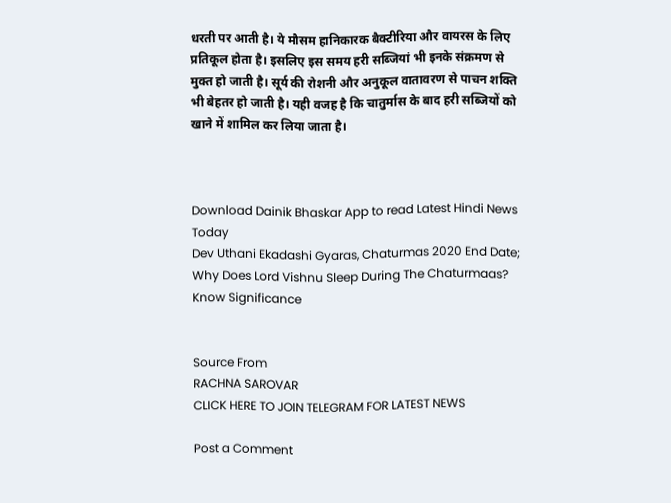धरती पर आती है। ये मौसम हानिकारक बैक्टीरिया और वायरस के लिए प्रतिकूल होता है। इसलिए इस समय हरी सब्जियां भी इनके संक्रमण से मुक्त हो जाती है। सूर्य की रोशनी और अनुकूल वातावरण से पाचन शक्ति भी बेहतर हो जाती है। यही वजह है कि चातुर्मास के बाद हरी सब्जियों को खाने में शामिल कर लिया जाता है।



Download Dainik Bhaskar App to read Latest Hindi News Today
Dev Uthani Ekadashi Gyaras, Chaturmas 2020 End Date; Why Does Lord Vishnu Sleep During The Chaturmaas? Know Significance


Source From
RACHNA SAROVAR
CLICK HERE TO JOIN TELEGRAM FOR LATEST NEWS

Post a Comment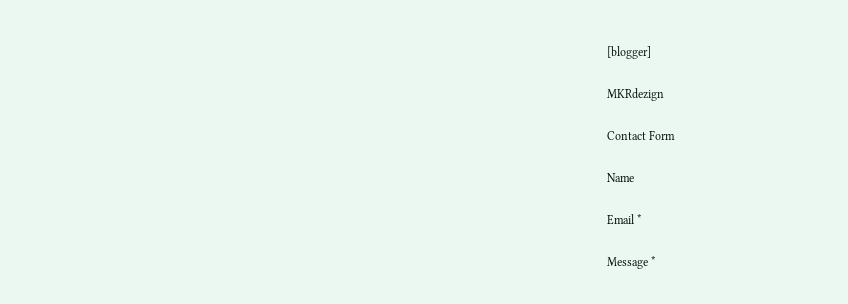[blogger]

MKRdezign

Contact Form

Name

Email *

Message *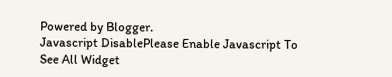Powered by Blogger.
Javascript DisablePlease Enable Javascript To See All Widget